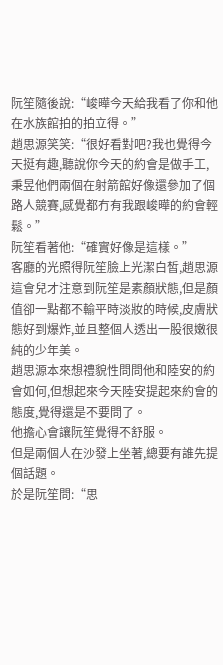阮笙隨後說:“峻曄今天給我看了你和他在水族館拍的拍立得。”
趙思源笑笑:“很好看對吧?我也覺得今天挺有趣,聽說你今天的約會是做手工,秉昱他們兩個在射箭館好像還參加了個路人競賽,感覺都冇有我跟峻曄的約會輕鬆。”
阮笙看著他:“確實好像是這樣。”
客廳的光照得阮笙臉上光潔白皙,趙思源這會兒才注意到阮笙是素顏狀態,但是顏值卻一點都不輸平時淡妝的時候,皮膚狀態好到爆炸,並且整個人透出一股很嫩很純的少年美。
趙思源本來想禮貌性問問他和陸安的約會如何,但想起來今天陸安提起來約會的態度,覺得還是不要問了。
他擔心會讓阮笙覺得不舒服。
但是兩個人在沙發上坐著,總要有誰先提個話題。
於是阮笙問:“思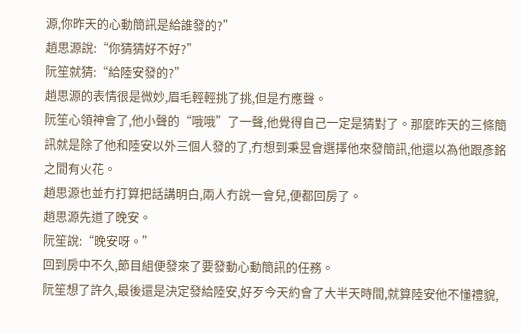源,你昨天的心動簡訊是給誰發的?”
趙思源說:“你猜猜好不好?”
阮笙就猜:“給陸安發的?”
趙思源的表情很是微妙,眉毛輕輕挑了挑,但是冇應聲。
阮笙心領神會了,他小聲的“哦哦”了一聲,他覺得自己一定是猜對了。那麼昨天的三條簡訊就是除了他和陸安以外三個人發的了,冇想到秉昱會選擇他來發簡訊,他還以為他跟彥銘之間有火花。
趙思源也並冇打算把話講明白,兩人冇說一會兒,便都回房了。
趙思源先道了晚安。
阮笙說:“晚安呀。”
回到房中不久,節目組便發來了要發動心動簡訊的任務。
阮笙想了許久,最後還是決定發給陸安,好歹今天約會了大半天時間,就算陸安他不懂禮貌,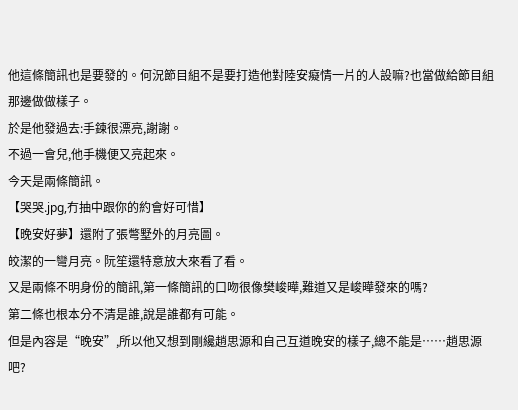他這條簡訊也是要發的。何況節目組不是要打造他對陸安癡情一片的人設嘛?也當做給節目組那邊做做樣子。
於是他發過去:手鍊很漂亮,謝謝。
不過一會兒,他手機便又亮起來。
今天是兩條簡訊。
【哭哭.jpg,冇抽中跟你的約會好可惜】
【晚安好夢】還附了張彆墅外的月亮圖。
皎潔的一彎月亮。阮笙還特意放大來看了看。
又是兩條不明身份的簡訊,第一條簡訊的口吻很像樊峻曄,難道又是峻曄發來的嗎?
第二條也根本分不清是誰,說是誰都有可能。
但是內容是“晚安”,所以他又想到剛纔趙思源和自己互道晚安的樣子,總不能是……趙思源吧?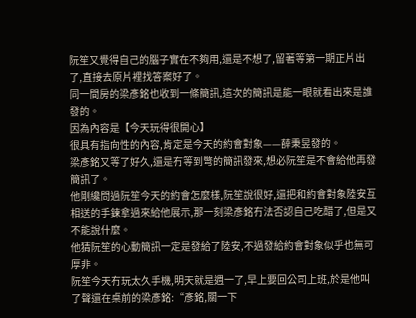阮笙又覺得自己的腦子實在不夠用,還是不想了,留著等第一期正片出了,直接去原片裡找答案好了。
同一間房的梁彥銘也收到一條簡訊,這次的簡訊是能一眼就看出來是誰發的。
因為內容是【今天玩得很開心】
很具有指向性的內容,肯定是今天的約會對象——薛秉昱發的。
梁彥銘又等了好久,還是冇等到彆的簡訊發來,想必阮笙是不會給他再發簡訊了。
他剛纔問過阮笙今天的約會怎麼樣,阮笙說很好,還把和約會對象陸安互相送的手鍊拿過來給他展示,那一刻梁彥銘冇法否認自己吃醋了,但是又不能說什麼。
他猜阮笙的心動簡訊一定是發給了陸安,不過發給約會對象似乎也無可厚非。
阮笙今天冇玩太久手機,明天就是週一了,早上要回公司上班,於是他叫了聲還在桌前的梁彥銘:“彥銘,關一下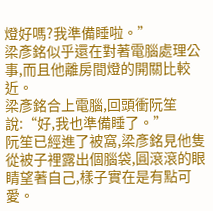燈好嗎?我準備睡啦。”
梁彥銘似乎還在對著電腦處理公事,而且他離房間燈的開關比較近。
梁彥銘合上電腦,回頭衝阮笙說:“好,我也準備睡了。”
阮笙已經進了被窩,梁彥銘見他隻從被子裡露出個腦袋,圓滾滾的眼睛望著自己,樣子實在是有點可愛。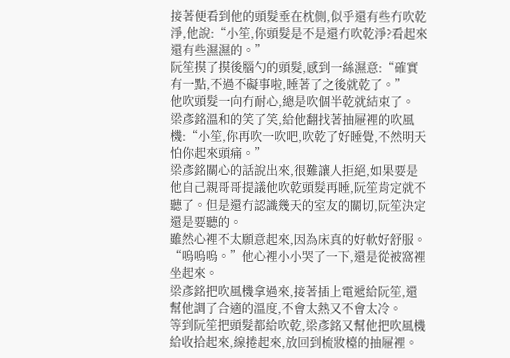接著便看到他的頭髮垂在枕側,似乎還有些冇吹乾淨,他說:“小笙,你頭髮是不是還冇吹乾淨?看起來還有些濕濕的。”
阮笙摸了摸後腦勺的頭髮,感到一絲濕意:“確實有一點,不過不礙事啦,睡著了之後就乾了。”
他吹頭髮一向冇耐心,總是吹個半乾就結束了。
梁彥銘溫和的笑了笑,給他翻找著抽屜裡的吹風機:“小笙,你再吹一吹吧,吹乾了好睡覺,不然明天怕你起來頭痛。”
梁彥銘關心的話說出來,很難讓人拒絕,如果要是他自己親哥哥提議他吹乾頭髮再睡,阮笙肯定就不聽了。但是還冇認識幾天的室友的關切,阮笙決定還是要聽的。
雖然心裡不太願意起來,因為床真的好軟好舒服。
“嗚嗚嗚。”他心裡小小哭了一下,還是從被窩裡坐起來。
梁彥銘把吹風機拿過來,接著插上電遞給阮笙,還幫他調了合適的溫度,不會太熱又不會太冷。
等到阮笙把頭髮都給吹乾,梁彥銘又幫他把吹風機給收拾起來,線捲起來,放回到梳妝檯的抽屜裡。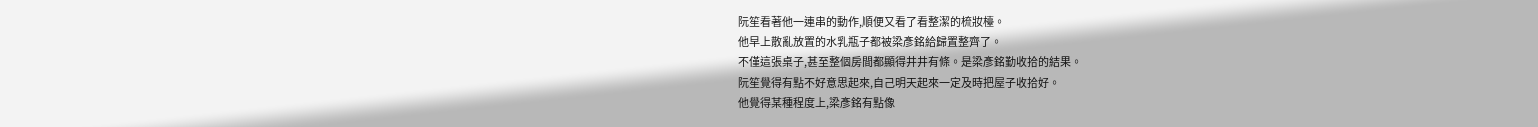阮笙看著他一連串的動作,順便又看了看整潔的梳妝檯。
他早上散亂放置的水乳瓶子都被梁彥銘給歸置整齊了。
不僅這張桌子,甚至整個房間都顯得井井有條。是梁彥銘勤收拾的結果。
阮笙覺得有點不好意思起來,自己明天起來一定及時把屋子收拾好。
他覺得某種程度上,梁彥銘有點像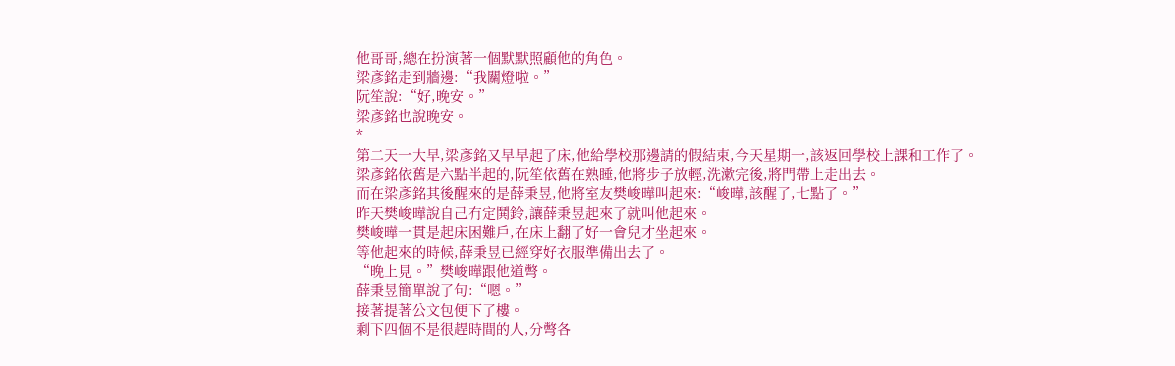他哥哥,總在扮演著一個默默照顧他的角色。
梁彥銘走到牆邊:“我關燈啦。”
阮笙說:“好,晚安。”
梁彥銘也說晚安。
*
第二天一大早,梁彥銘又早早起了床,他給學校那邊請的假結束,今天星期一,該返回學校上課和工作了。
梁彥銘依舊是六點半起的,阮笙依舊在熟睡,他將步子放輕,洗漱完後,將門帶上走出去。
而在梁彥銘其後醒來的是薛秉昱,他將室友樊峻曄叫起來:“峻曄,該醒了,七點了。”
昨天樊峻曄說自己冇定鬨鈴,讓薛秉昱起來了就叫他起來。
樊峻曄一貫是起床困難戶,在床上翻了好一會兒才坐起來。
等他起來的時候,薛秉昱已經穿好衣服準備出去了。
“晚上見。”樊峻曄跟他道彆。
薛秉昱簡單說了句:“嗯。”
接著提著公文包便下了樓。
剩下四個不是很趕時間的人,分彆各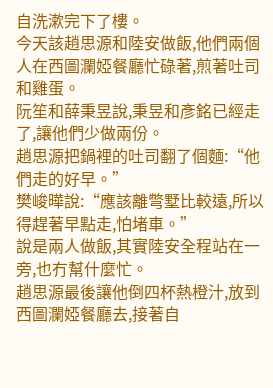自洗漱完下了樓。
今天該趙思源和陸安做飯,他們兩個人在西圖瀾婭餐廳忙碌著,煎著吐司和雞蛋。
阮笙和薛秉昱說,秉昱和彥銘已經走了,讓他們少做兩份。
趙思源把鍋裡的吐司翻了個麵:“他們走的好早。”
樊峻曄說:“應該離彆墅比較遠,所以得趕著早點走,怕堵車。”
說是兩人做飯,其實陸安全程站在一旁,也冇幫什麼忙。
趙思源最後讓他倒四杯熱橙汁,放到西圖瀾婭餐廳去,接著自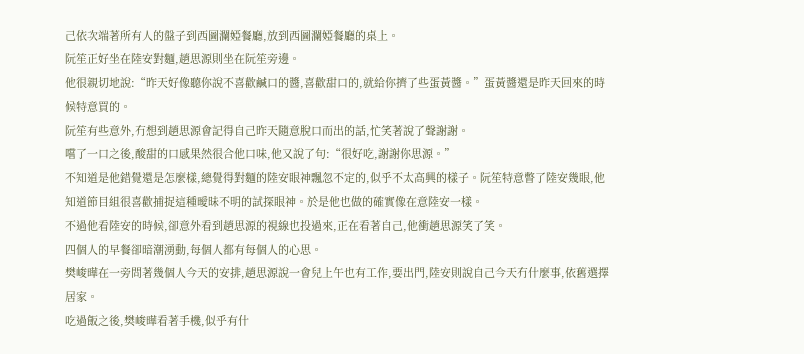己依次端著所有人的盤子到西圖瀾婭餐廳,放到西圖瀾婭餐廳的桌上。
阮笙正好坐在陸安對麵,趙思源則坐在阮笙旁邊。
他很親切地說:“昨天好像聽你說不喜歡鹹口的醬,喜歡甜口的,就給你擠了些蛋黃醬。”蛋黃醬還是昨天回來的時候特意買的。
阮笙有些意外,冇想到趙思源會記得自己昨天隨意脫口而出的話,忙笑著說了聲謝謝。
嚐了一口之後,酸甜的口感果然很合他口味,他又說了句:“很好吃,謝謝你思源。”
不知道是他錯覺還是怎麼樣,總覺得對麵的陸安眼神飄忽不定的,似乎不太高興的樣子。阮笙特意瞥了陸安幾眼,他知道節目組很喜歡捕捉這種曖昧不明的試探眼神。於是他也做的確實像在意陸安一樣。
不過他看陸安的時候,卻意外看到趙思源的視線也投過來,正在看著自己,他衝趙思源笑了笑。
四個人的早餐卻暗潮湧動,每個人都有每個人的心思。
樊峻曄在一旁問著幾個人今天的安排,趙思源說一會兒上午也有工作,要出門,陸安則說自己今天冇什麼事,依舊選擇居家。
吃過飯之後,樊峻曄看著手機,似乎有什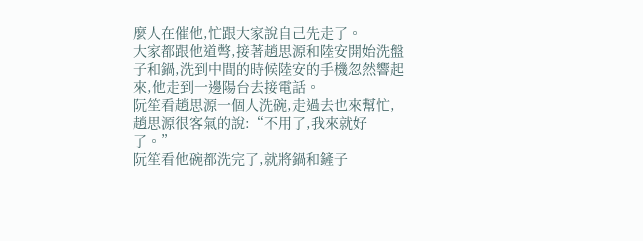麼人在催他,忙跟大家說自己先走了。
大家都跟他道彆,接著趙思源和陸安開始洗盤子和鍋,洗到中間的時候陸安的手機忽然響起來,他走到一邊陽台去接電話。
阮笙看趙思源一個人洗碗,走過去也來幫忙,趙思源很客氣的說:“不用了,我來就好了。”
阮笙看他碗都洗完了,就將鍋和鏟子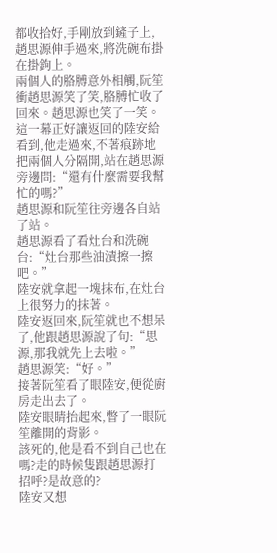都收拾好,手剛放到鏟子上,趙思源伸手過來,將洗碗布掛在掛鉤上。
兩個人的胳膊意外相觸,阮笙衝趙思源笑了笑,胳膊忙收了回來。趙思源也笑了一笑。
這一幕正好讓返回的陸安給看到,他走過來,不著痕跡地把兩個人分隔開,站在趙思源旁邊問:“還有什麼需要我幫忙的嗎?”
趙思源和阮笙往旁邊各自站了站。
趙思源看了看灶台和洗碗台:“灶台那些油漬擦一擦吧。”
陸安就拿起一塊抹布,在灶台上很努力的抹著。
陸安返回來,阮笙就也不想呆了,他跟趙思源說了句:“思源,那我就先上去啦。”
趙思源笑:“好。”
接著阮笙看了眼陸安,便從廚房走出去了。
陸安眼睛抬起來,瞥了一眼阮笙離開的背影。
該死的,他是看不到自己也在嗎?走的時候隻跟趙思源打招呼?是故意的?
陸安又想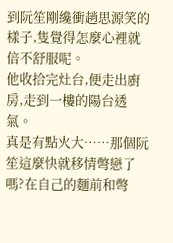到阮笙剛纔衝趙思源笑的樣子,隻覺得怎麼心裡就倍不舒服呢。
他收拾完灶台,便走出廚房,走到一樓的陽台透氣。
真是有點火大……那個阮笙這麼快就移情彆戀了嗎?在自己的麵前和彆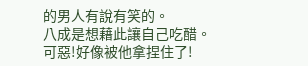的男人有說有笑的。
八成是想藉此讓自己吃醋。
可惡!好像被他拿捏住了!